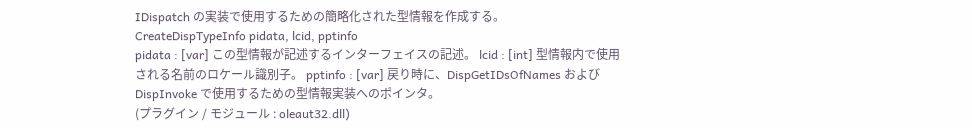IDispatch の実装で使用するための簡略化された型情報を作成する。
CreateDispTypeInfo pidata, lcid, pptinfo
pidata : [var] この型情報が記述するインターフェイスの記述。 lcid : [int] 型情報内で使用される名前のロケール識別子。 pptinfo : [var] 戻り時に、DispGetIDsOfNames および DispInvoke で使用するための型情報実装へのポインタ。
(プラグイン / モジュール : oleaut32.dll)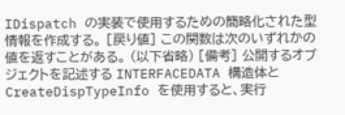IDispatch の実装で使用するための簡略化された型情報を作成する。 [戻り値] この関数は次のいずれかの値を返すことがある。 (以下省略) [備考] 公開するオブジェクトを記述する INTERFACEDATA 構造体と CreateDispTypeInfo を使用すると、実行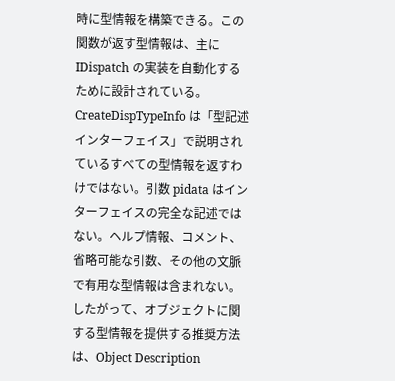時に型情報を構築できる。この関数が返す型情報は、主に IDispatch の実装を自動化するために設計されている。CreateDispTypeInfo は「型記述インターフェイス」で説明されているすべての型情報を返すわけではない。引数 pidata はインターフェイスの完全な記述ではない。ヘルプ情報、コメント、省略可能な引数、その他の文脈で有用な型情報は含まれない。したがって、オブジェクトに関する型情報を提供する推奨方法は、Object Description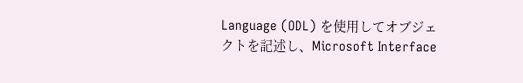Language (ODL) を使用してオブジェクトを記述し、Microsoft Interface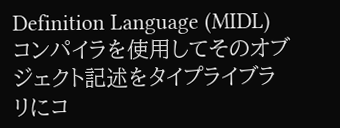Definition Language (MIDL) コンパイラを使用してそのオブジェクト記述をタイプライブラリにコ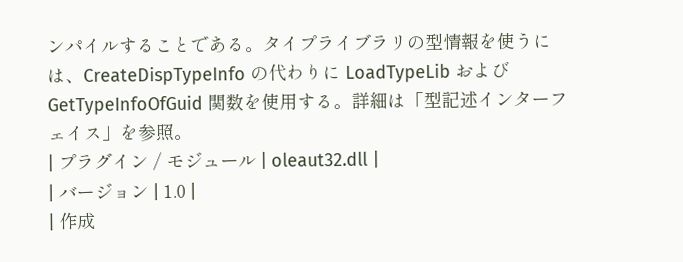ンパイルすることである。タイプライブラリの型情報を使うには、CreateDispTypeInfo の代わりに LoadTypeLib および GetTypeInfoOfGuid 関数を使用する。詳細は「型記述インターフェイス」を参照。
| プラグイン / モジュール | oleaut32.dll |
| バージョン | 1.0 |
| 作成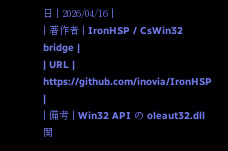日 | 2026/04/16 |
| 著作者 | IronHSP / CsWin32 bridge |
| URL | https://github.com/inovia/IronHSP |
| 備考 | Win32 API の oleaut32.dll 関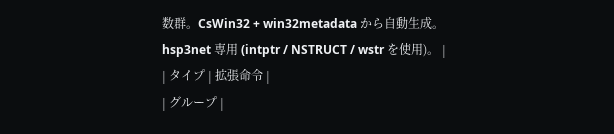数群。CsWin32 + win32metadata から自動生成。
hsp3net 専用 (intptr / NSTRUCT / wstr を使用)。 |
| タイプ | 拡張命令 |
| グループ |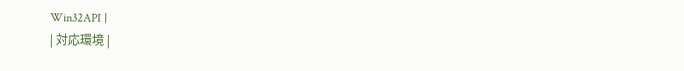Win32API |
| 対応環境 |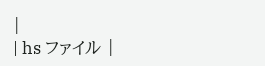|
| hs ファイル |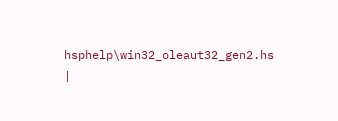hsphelp\win32_oleaut32_gen2.hs |